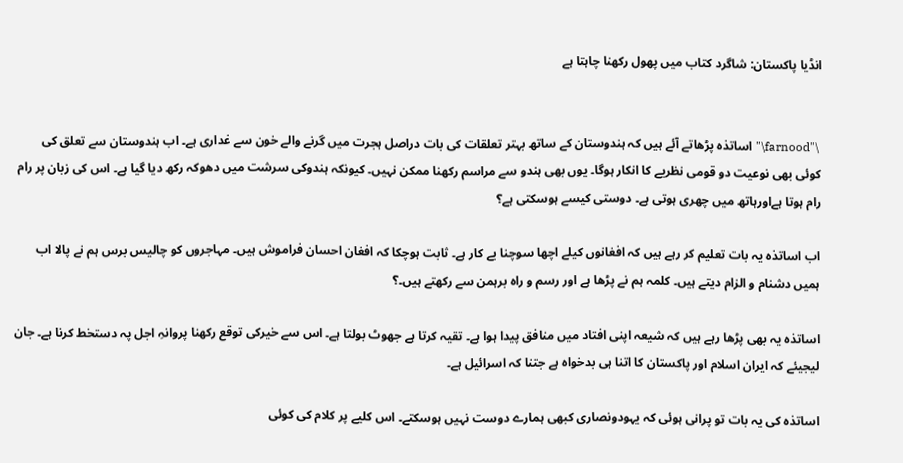انڈیا پاکستان: شاگرد کتاب میں پھول رکھنا چاہتا ہے


 \"farnood\" اساتذہ پڑھاتے آئے ہیں کہ ہندوستان کے ساتھ بہتر تعلقات کی بات دراصل ہجرت میں گرنے والے خون سے غداری ہے۔ اب ہندوستان سے تعلق کی کوئی بھی نوعیت دو قومی نظریے کا انکار ہوگا۔ یوں بھی ہندو سے مراسم رکھنا ممکن نہیں۔ کیونکہ ہندوکی سرشت میں دھوکہ رکھ دیا گیا ہے۔ اس کی زبان پر رام رام ہوتا ہےاورہاتھ میں چھری ہوتی ہے۔ دوستی کیسے ہوسکتی ہے؟

اب اساتذہ یہ بات تعلیم کر رہے ہیں کہ افغانوں کیلے اچھا سوچنا بے کار ہے۔ ثابت ہوچکا کہ افغان احسان فراموش ہیں۔ مہاجروں کو چالیس برس ہم نے پالا اب ہمیں دشنام و الزام دیتے ہیں۔ کلمہ ہم نے پڑھا ہے اور رسم و راہ برہمن سے رکھتے ہیں۔؟

اساتذہ یہ بھی پڑھا رہے ہیں کہ شیعہ اپنی افتاد میں منافق پیدا ہوا ہے۔ تقیہ کرتا ہے جھوٹ بولتا ہے۔ اس سے خیرکی توقع رکھنا پروانہِ اجل پہ دستخط کرنا ہے۔ جان لیجیئے کہ ایران اسلام اور پاکستان کا اتنا ہی بدخواہ ہے جتنا کہ اسرائیل ہے۔

اساتذہ کی یہ بات تو پرانی ہوئی کہ یہودونصاری کبھی ہمارے دوست نہیں ہوسکتے۔ اس کلیے پر کلام کی کوئی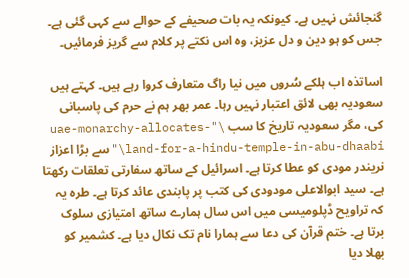گنجائش نہیں ہے۔ کیونکہ یہ بات صحیفے کے حوالے سے کہی گئی ہے۔ جس کو ہو دین و دل عزیز، وہ اس نکتے پر کلام سے گریز فرمائیں۔

اساتذہ اب ہلکے سُروں میں نیا راگ متعارف کروا رہے ہیں۔ کہتے ہیں سعودیہ بھی لائق اعتبار نہیں رہا۔ عمر بھر ہم نے حرم کی پاسبانی کی، مگر سعودیہ تاریخ کا سب \"uae-monarchy-allocates-land-for-a-hindu-temple-in-abu-dhaabi\"سے بڑا اعزاز نریندر مودی کو عطا کرتا ہے۔ اسرائیل کے ساتھ سفارتی تعلقات رکھتا ہے۔ سید ابوالاعلی مودودی کی کتب پر پابندی عائد کرتا ہے۔ طرہ یہ کہ تراویح ڈپلومیسی میں اس سال ہمارے ساتھ امتیازی سلوک برتا ہے۔ ختم قرآن کی دعا سے ہمارا نام تک نکال دیا ہے۔ کشمیر کو بھلا دیا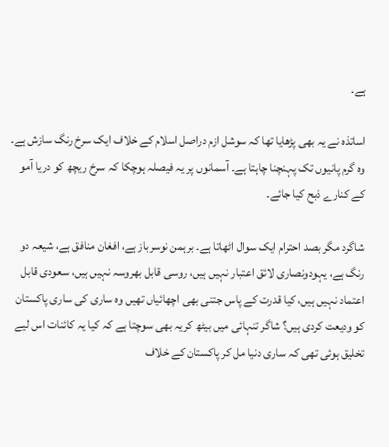ہے۔

اساتذہ نے یہ بھی پڑھایا تھا کہ سوشل ازم دراصل اسلام کے خلاف ایک سرخ رنگ سازش ہے۔ وہ گرم پانیوں تک پہنچنا چاہتا ہے۔ آسمانوں پر یہ فیصلہ ہوچکا کہ سرخ ریچھ کو دریا آمو کے کنارے ذبح کیا جائے۔

شاگرد مگر بصد احترام ایک سوال اٹھاتا ہے۔ برہمن نوسرباز ہے، افغان منافق ہے، شیعہ دو رنگ ہے، یہودونصاری لائق اعتبار نہیں ہیں، روسی قابل بھروسہ نہیں ہیں، سعودی قابل اعتماد نہیں ہیں، کیا قدرت کے پاس جتنی بھی اچھائیاں تھیں وہ ساری کی ساری پاکستان کو ودیعت کردی ہیں؟ شاگر تنہائی میں بیٹھ کریہ بھی سوچتا ہے کہ کیا یہ کائنات اس لیے تخلیق ہوئی تھی کہ ساری دنیا مل کر پاکستان کے خلاف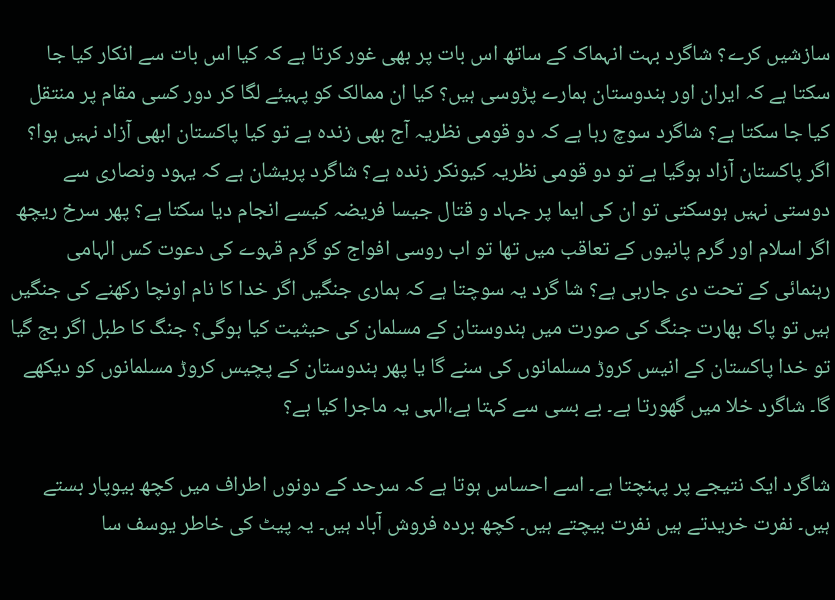سازشیں کرے؟ شاگرد بہت انہماک کے ساتھ اس بات پر بھی غور کرتا ہے کہ کیا اس بات سے انکار کیا جا سکتا ہے کہ ایران اور ہندوستان ہمارے پڑوسی ہیں؟ کیا ان ممالک کو پہیئے لگا کر دور کسی مقام پر منتقل کیا جا سکتا ہے؟ شاگرد سوچ رہا ہے کہ دو قومی نظریہ آج بھی زندہ ہے تو کیا پاکستان ابھی آزاد نہیں ہوا؟ اگر پاکستان آزاد ہوگیا ہے تو دو قومی نظریہ کیونکر زندہ ہے؟ شاگرد پریشان ہے کہ یہود ونصاری سے دوستی نہیں ہوسکتی تو ان کی ایما پر جہاد و قتال جیسا فریضہ کیسے انجام دیا سکتا ہے؟ پھر سرخ ریچھ اگر اسلام اور گرم پانیوں کے تعاقب میں تھا تو اب روسی افواج کو گرم قہوے کی دعوت کس الہامی رہنمائی کے تحت دی جارہی ہے؟ شا گرد یہ سوچتا ہے کہ ہماری جنگیں اگر خدا کا نام اونچا رکھنے کی جنگیں ہیں تو پاک بھارت جنگ کی صورت میں ہندوستان کے مسلمان کی حیثیت کیا ہوگی؟ جنگ کا طبل اگر بج گیا تو خدا پاکستان کے انیس کروڑ مسلمانوں کی سنے گا یا پھر ہندوستان کے پچیس کروڑ مسلمانوں کو دیکھے گا۔ شاگرد خلا میں گھورتا ہے۔ بے بسی سے کہتا ہے،الہی یہ ماجرا کیا ہے؟

شاگرد ایک نتیجے پر پہنچتا ہے۔ اسے احساس ہوتا ہے کہ سرحد کے دونوں اطراف میں کچھ بیوپار بستے ہیں۔ نفرت خریدتے ہیں نفرت بیچتے ہیں۔ کچھ بردہ فروش آباد ہیں۔ یہ پیٹ کی خاطر یوسف سا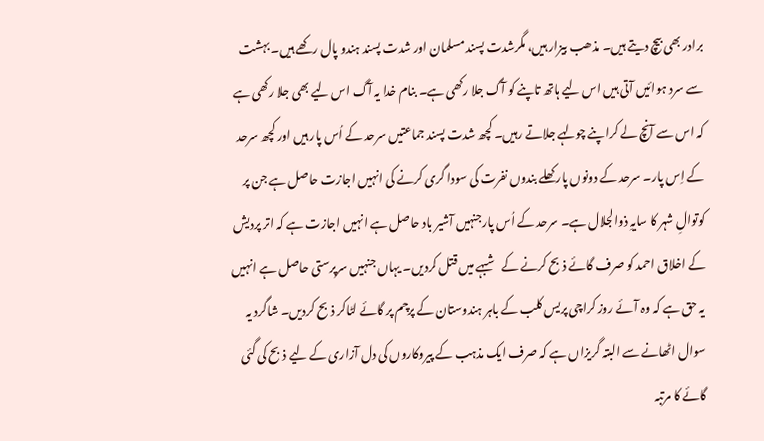برادر بھی بیچ دیتے ہیں۔ مذھب بیزار ہیں، مگرشدت پسند مسلمان اور شدت پسند ہندو پال رکھے ہیں۔ بہشت سے سرد ہوائیں آتی ہیں اس لیے ہاتھ تاپنے کو آگ جلا رکھی ہے۔ بنام خدا یہ آگ اس لیے بھی جلا رکھی ہے کہ اس سے آنچ لے کراپنے چولہے جلاتے رہیں۔ کچھ شدت پسند جماعتیں سرحد کے اُس پار ہیں اور کچھ سرحد کے اِس پار۔ سرحد کے دونوں پار کھلے بندوں نفرت کی سودا گری کرنے کی انہیں اجازت حاصل ہے جن پر کوتوالِ شہر کا سایہِ ذوالجلال ہے۔ سرحد کے اُس پارجنہیں آشیر باد حاصل ہے انہیں اجازت ہے کہ اتر پردیش کے اخلاق احمد کو صرف گائے ذبح کرنے کے شبہے میں قتل کردیں۔ یہاں جنہیں سرپرستی حاصل ہے انہیں یہ حق ہے کہ وہ آئے روز کراچی پریس کلب کے باہر ہندوستان کے پرچم پر گائے لٹاکر ذبح کردیں۔ شاگرد یہ سوال اٹھانے سے البتہ گریزاں ہے کہ صرف ایک مذہب کے پیروکاروں کی دل آزاری کے لیے ذبح کی گئی گائے کا مرتبہ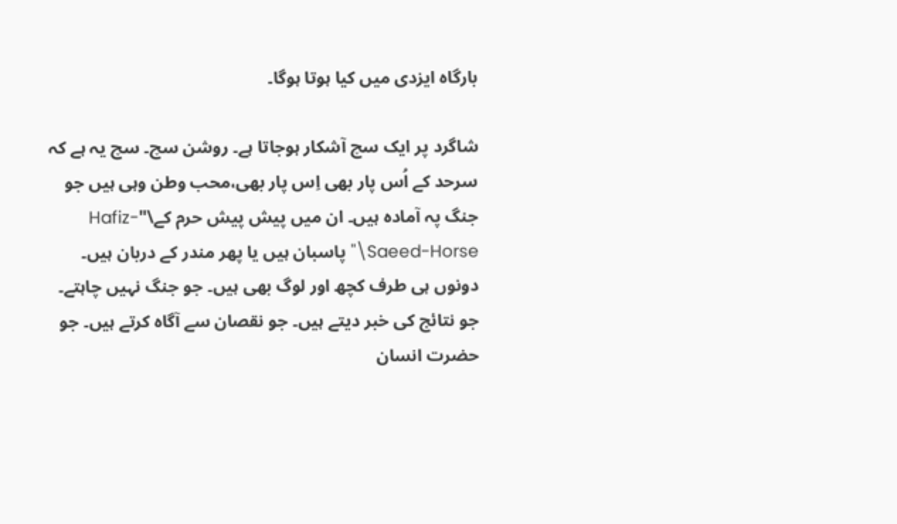بارگاہ ایزدی میں کیا ہوتا ہوگا۔

شاگرد پر ایک سچ آشکار ہوجاتا ہے۔ روشن سچ۔ سچ یہ ہے کہ سرحد کے اُس پار بھی اِس پار بھی،محب وطن وہی ہیں جو جنگ پہ آمادہ ہیں۔ ان میں پیش پیش حرم کے\"Hafiz-Saeed-Horse\" پاسبان ہیں یا پھر مندر کے دربان ہیں۔ دونوں ہی طرف کچھ اور لوگ بھی ہیں۔ جو جنگ نہیں چاہتے۔ جو نتائج کی خبر دیتے ہیں۔ جو نقصان سے آگاہ کرتے ہیں۔ جو حضرت انسان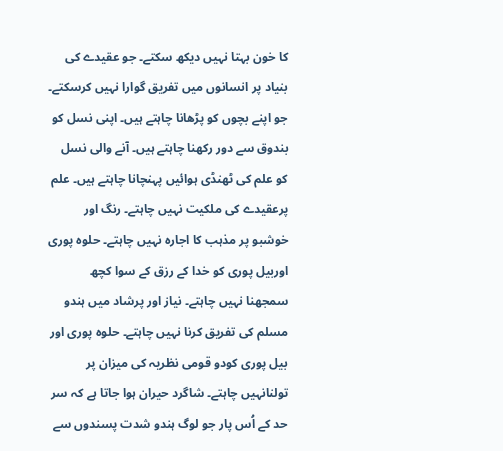کا خون بہتا نہیں دیکھ سکتے۔ جو عقیدے کی بنیاد پر انسانوں میں تفریق گوارا نہیں کرسکتے۔ جو اپنے بچوں کو پڑھانا چاہتے ہیں۔ اپنی نسل کو بندوق سے دور رکھنا چاہتے ہیں۔ آنے والی نسل کو علم کی ٹھنڈی ہوائیں پہنچانا چاہتے ہیں۔ علم پرعقیدے کی ملکیت نہیں چاہتے۔ رنگ اور خوشبو پر مذہب کا اجارہ نہیں چاہتے۔ حلوہ پوری اوربیل پوری کو خدا کے رزق کے سوا کچھ سمجھنا نہیں چاہتے۔ نیاز اور پرشاد میں ہندو مسلم کی تفریق کرنا نہیں چاہتے۔ حلوہ پوری اور بیل پوری کودو قومی نظریہ کی میزان پر تولنانہیں چاہتے۔ شاگرد حیران ہوا جاتا ہے کہ سر حد کے اُس پار جو لوگ ہندو شدت پسندوں سے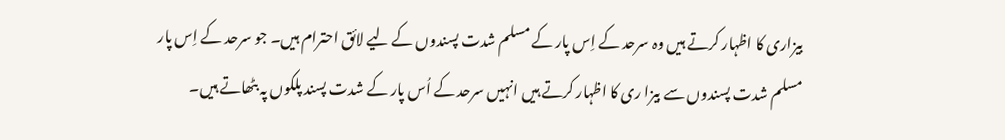بیزاری کا اظہار کرتے ہیں وہ سرحد کے اِس پار کے مسلم شدت پسندوں کے لیے لائق احترام ہیں۔ جو سرحد کے اِس پار مسلم شدت پسندوں سے بیزا ری کا اظہار کرتے ہیں انہیں سرحد کے اُس پار کے شدت پسند پلکوں پہ بٹھاتے ہیں۔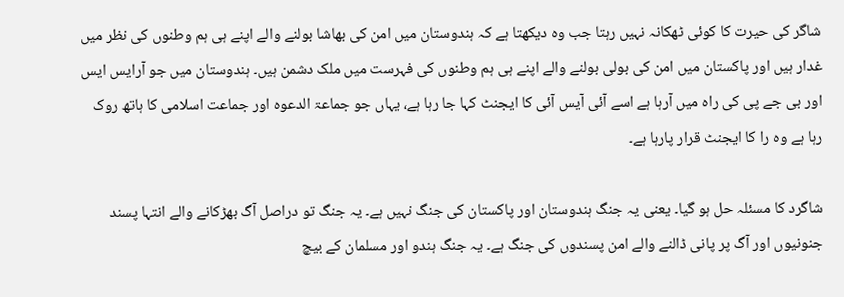شاگر کی حیرت کا کوئی ٹھکانہ نہیں رہتا جب وہ دیکھتا ہے کہ ہندوستان میں امن کی بھاشا بولنے والے اپنے ہی ہم وطنوں کی نظر میں غدار ہیں اور پاکستان میں امن کی بولی بولنے والے اپنے ہی ہم وطنوں کی فہرست میں ملک دشمن ہیں۔ ہندوستان میں جو آرایس ایس اور بی جے پی کی راہ میں آرہا ہے اسے آئی آیس آئی کا ایجنٹ کہا جا رہا ہے، یہاں جو جماعۃ الدعوہ اور جماعت اسلامی کا ہاتھ روک رہا ہے وہ را کا ایجنٹ قرار پارہا ہے۔

شاگرد کا مسئلہ حل ہو گیا۔ یعنی یہ جنگ ہندوستان اور پاکستان کی جنگ نہیں ہے۔ یہ جنگ تو دراصل آگ بھڑکانے والے انتہا پسند جنونیوں اور آگ پر پانی ڈالنے والے امن پسندوں کی جنگ ہے۔ یہ جنگ ہندو اور مسلمان کے بیچ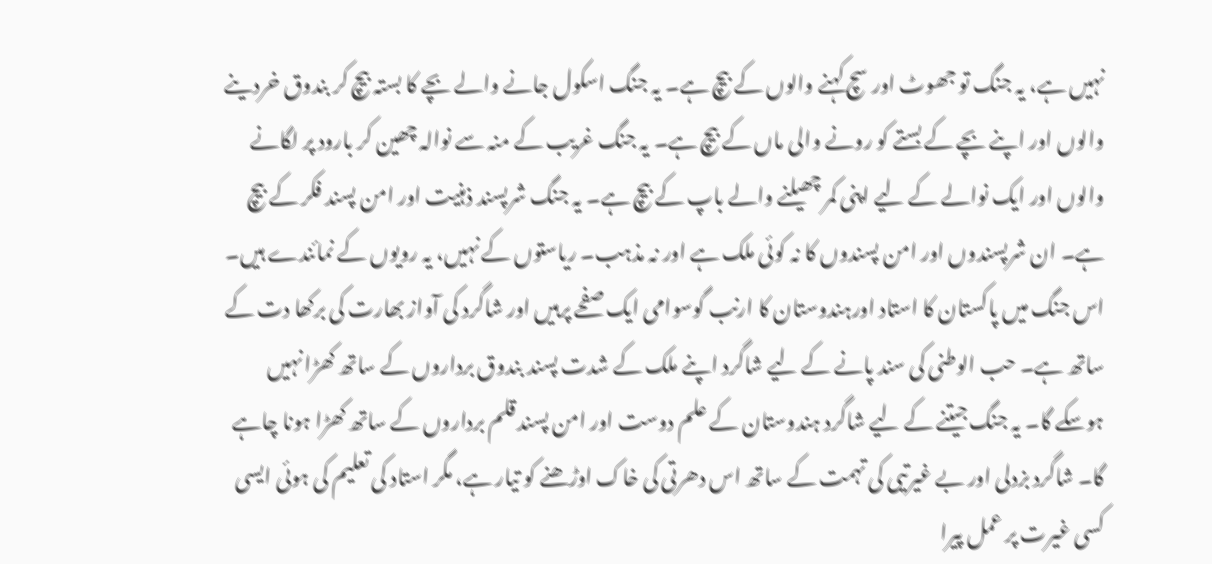نہیں ہے، یہ جنگ تو جھوٹ اور سچ کہنے والوں کے بیچ ہے۔ یہ جنگ اسکول جانے والے بچے کا بستہ بیچ کر بندوق خردینے والوں اور اپنے بچے کے بستے کو رونے والی ماں کے بیچ ہے۔ یہ جنگ غریب کے منہ سے نوالہ چھین کر بارود پر لگانے والوں اور ایک نوالے کے لیے اپنی کمر چھیلنے والے باپ کے بیچ ہے۔ یہ جنگ شرپسند ذہنیت اور امن پسند فکر کے بیچ ہے۔ ان شرپسندوں اور امن پسندوں کا نہ کوئی ملک ہے اور نہ مذہب۔ ریاستوں کے نہیں، یہ رویوں کے نمائندے ہیں۔ اس جنگ میں پاکستان کا استاد اورہندوستان کا ارنب گوسوامی ایک صفحے پرہیں اور شاگرد کی آواز بھارت کی برکھا دت کے ساتھ ہے۔ حب الوطنی کی سند پانے کے لیے شاگرد اپنے ملک کے شدت پسند بندوق برداروں کے ساتھ کھڑا نہیں ہوسکے گا۔ یہ جنگ جیتنے کے لیے شاگرد ہندوستان کے علم دوست اور امن پسند قلم برداروں کے ساتھ کھڑا ہونا چاہے گا۔ شاگرد بزدلی اور بے غیرتیی کی تہمت کے ساتھ اس دھرتی کی خاک اوڑھنے کو تیار ہے، مگر استاد کی تعلیم کی ہوئی ایسی کسی غیرت پر عمل پیرا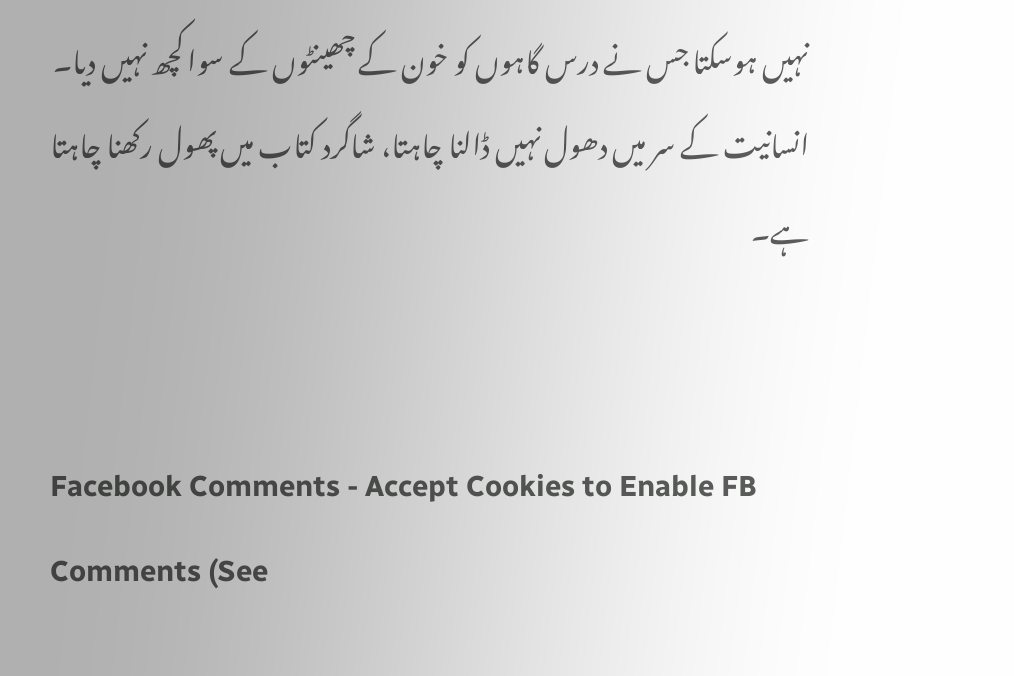نہیں ہوسکتا جس نے درس گاہوں کو خون کے چھینٹوں کے سوا کچھ نہیں دیا۔ انسانیت کے سر میں دھول نہیں ڈالنا چاہتا، شاگرد کتاب میں پھول رکھنا چاہتا ہے۔


Facebook Comments - Accept Cookies to Enable FB Comments (See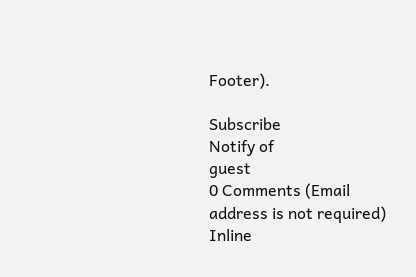Footer).

Subscribe
Notify of
guest
0 Comments (Email address is not required)
Inline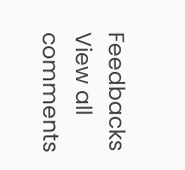Feedbacks
View all comments